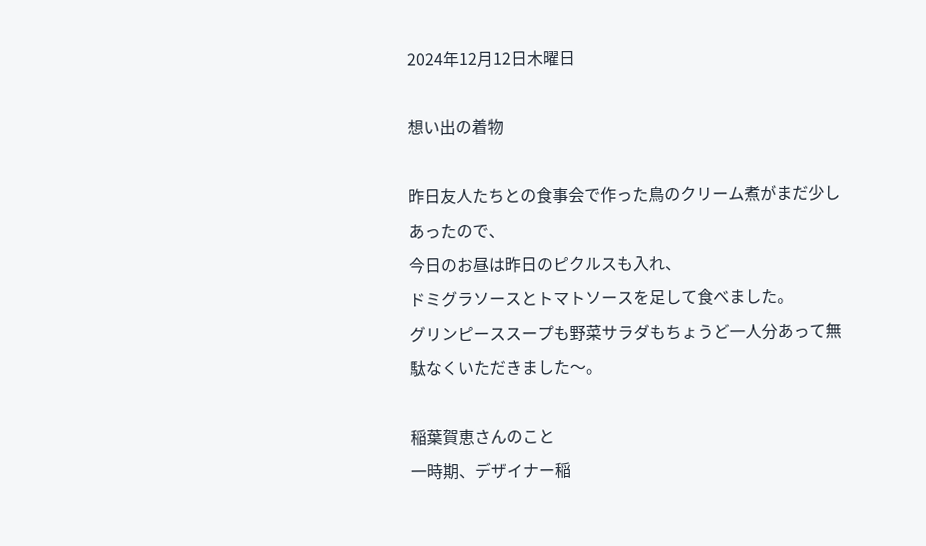2024年12月12日木曜日

想い出の着物

昨日友人たちとの食事会で作った鳥のクリーム煮がまだ少しあったので、
今日のお昼は昨日のピクルスも入れ、
ドミグラソースとトマトソースを足して食べました。
グリンピーススープも野菜サラダもちょうど一人分あって無駄なくいただきました〜。

稲葉賀恵さんのこと
一時期、デザイナー稲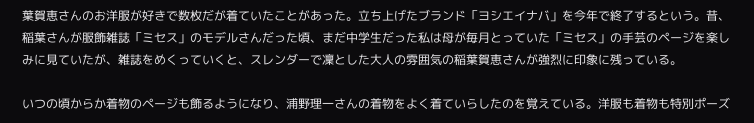葉賀恵さんのお洋服が好きで数枚だが着ていたことがあった。立ち上げたブランド「ヨシエイナバ」を今年で終了するという。昔、稲葉さんが服飾雑誌「ミセス」のモデルさんだった頃、まだ中学生だった私は母が毎月とっていた「ミセス」の手芸のページを楽しみに見ていたが、雑誌をめくっていくと、スレンダーで凜とした大人の雰囲気の稲葉賀恵さんが強烈に印象に残っている。

いつの頃からか着物のページも飾るようになり、浦野理一さんの着物をよく着ていらしたのを覚えている。洋服も着物も特別ポーズ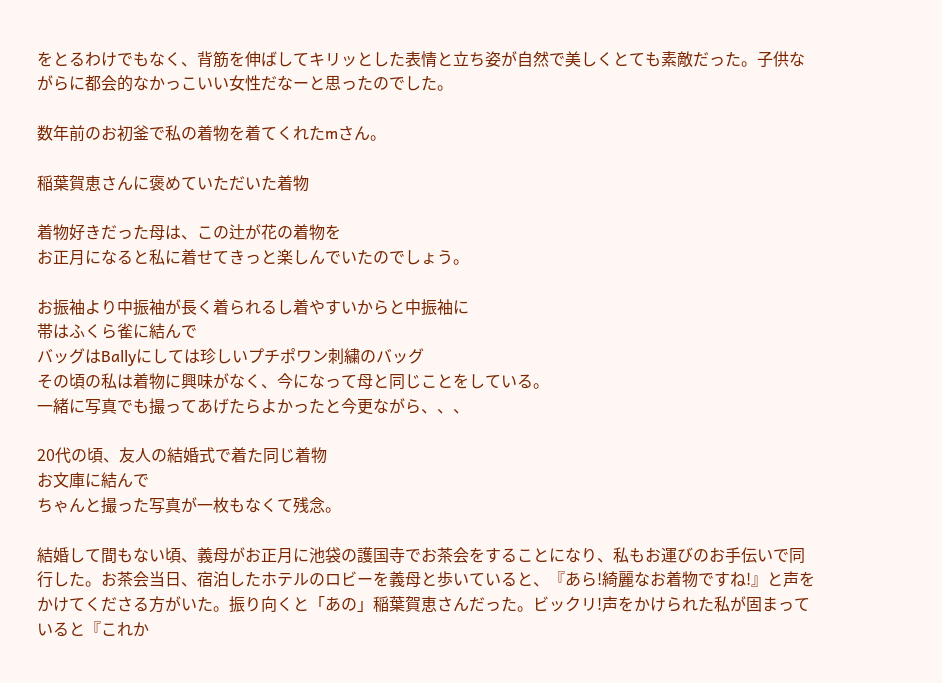をとるわけでもなく、背筋を伸ばしてキリッとした表情と立ち姿が自然で美しくとても素敵だった。子供ながらに都会的なかっこいい女性だなーと思ったのでした。

数年前のお初釜で私の着物を着てくれたmさん。

稲葉賀恵さんに褒めていただいた着物

着物好きだった母は、この辻が花の着物を
お正月になると私に着せてきっと楽しんでいたのでしょう。

お振袖より中振袖が長く着られるし着やすいからと中振袖に
帯はふくら雀に結んで
バッグはBallyにしては珍しいプチポワン刺繍のバッグ
その頃の私は着物に興味がなく、今になって母と同じことをしている。
一緒に写真でも撮ってあげたらよかったと今更ながら、、、

20代の頃、友人の結婚式で着た同じ着物
お文庫に結んで
ちゃんと撮った写真が一枚もなくて残念。

結婚して間もない頃、義母がお正月に池袋の護国寺でお茶会をすることになり、私もお運びのお手伝いで同行した。お茶会当日、宿泊したホテルのロビーを義母と歩いていると、『あら!綺麗なお着物ですね!』と声をかけてくださる方がいた。振り向くと「あの」稲葉賀恵さんだった。ビックリ!声をかけられた私が固まっていると『これか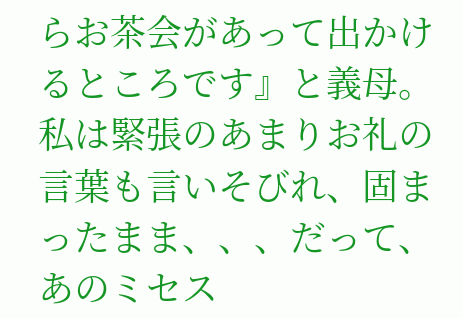らお茶会があって出かけるところです』と義母。私は緊張のあまりお礼の言葉も言いそびれ、固まったまま、、、だって、あのミセス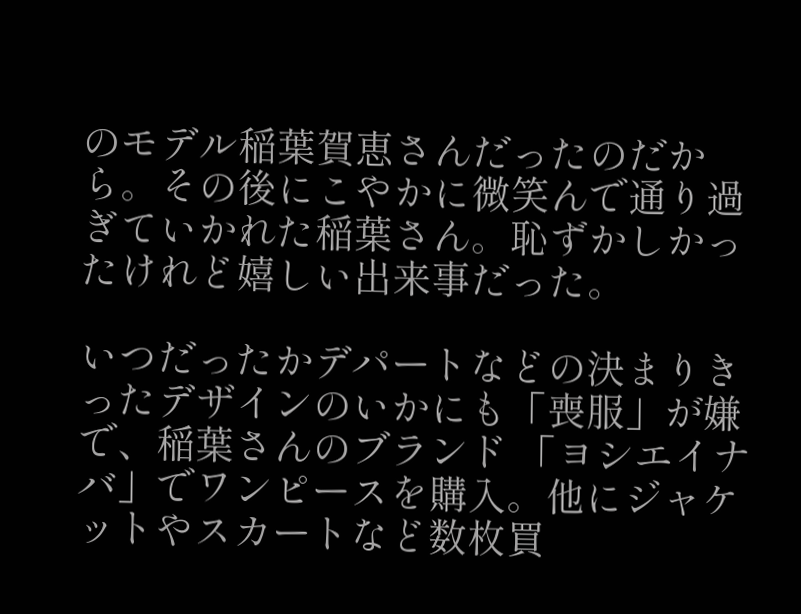のモデル稲葉賀恵さんだったのだから。その後にこやかに微笑んで通り過ぎていかれた稲葉さん。恥ずかしかったけれど嬉しい出来事だった。

いつだったかデパートなどの決まりきったデザインのいかにも「喪服」が嫌で、稲葉さんのブランド 「ヨシエイナバ」でワンピースを購入。他にジャケットやスカートなど数枚買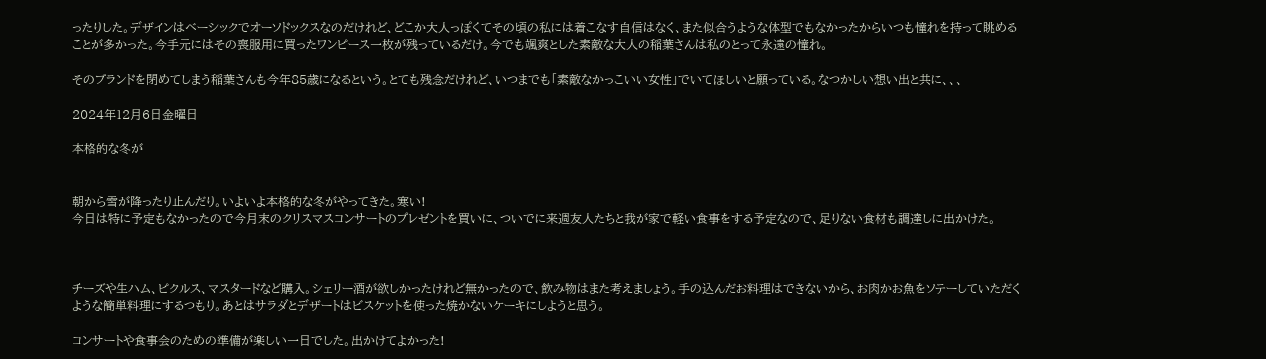ったりした。デザインはベーシックでオーソドックスなのだけれど、どこか大人っぽくてその頃の私には着こなす自信はなく、また似合うような体型でもなかったからいつも憧れを持って眺めることが多かった。今手元にはその喪服用に買ったワンピース一枚が残っているだけ。今でも颯爽とした素敵な大人の稲葉さんは私のとって永遠の憧れ。

そのブランドを閉めてしまう稲葉さんも今年85歳になるという。とても残念だけれど、いつまでも「素敵なかっこいい女性」でいてほしいと願っている。なつかしい想い出と共に、、、

2024年12月6日金曜日

本格的な冬が


朝から雪が降ったり止んだり。いよいよ本格的な冬がやってきた。寒い!
今日は特に予定もなかったので今月末のクリスマスコンサートのプレゼントを買いに、ついでに来週友人たちと我が家で軽い食事をする予定なので、足りない食材も調達しに出かけた。



チーズや生ハム、ピクルス、マスタードなど購入。シェリー酒が欲しかったけれど無かったので、飲み物はまた考えましょう。手の込んだお料理はできないから、お肉かお魚をソテーしていただくような簡単料理にするつもり。あとはサラダとデザートはビスケットを使った焼かないケーキにしようと思う。

コンサートや食事会のための準備が楽しい一日でした。出かけてよかった!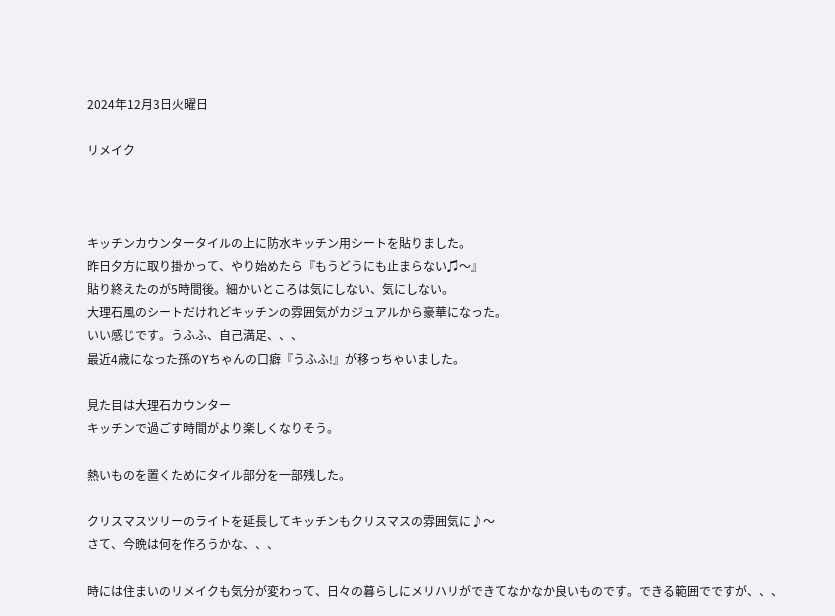2024年12月3日火曜日

リメイク



キッチンカウンタータイルの上に防水キッチン用シートを貼りました。
昨日夕方に取り掛かって、やり始めたら『もうどうにも止まらない♫〜』
貼り終えたのが5時間後。細かいところは気にしない、気にしない。
大理石風のシートだけれどキッチンの雰囲気がカジュアルから豪華になった。
いい感じです。うふふ、自己満足、、、
最近4歳になった孫のYちゃんの口癖『うふふ!』が移っちゃいました。

見た目は大理石カウンター
キッチンで過ごす時間がより楽しくなりそう。

熱いものを置くためにタイル部分を一部残した。

クリスマスツリーのライトを延長してキッチンもクリスマスの雰囲気に♪〜
さて、今晩は何を作ろうかな、、、

時には住まいのリメイクも気分が変わって、日々の暮らしにメリハリができてなかなか良いものです。できる範囲でですが、、、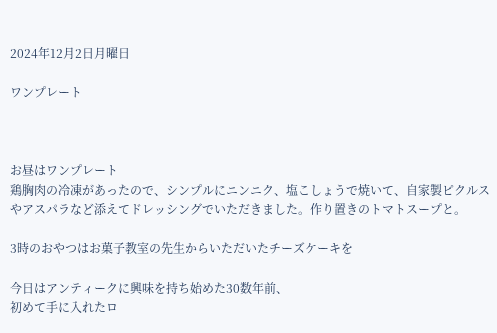2024年12月2日月曜日

ワンプレート



お昼はワンプレート
鶏胸肉の冷凍があったので、シンプルにニンニク、塩こしょうで焼いて、自家製ピクルスやアスパラなど添えてドレッシングでいただきました。作り置きのトマトスープと。

3時のおやつはお菓子教室の先生からいただいたチーズケーキを

今日はアンティークに興味を持ち始めた30数年前、
初めて手に入れたロ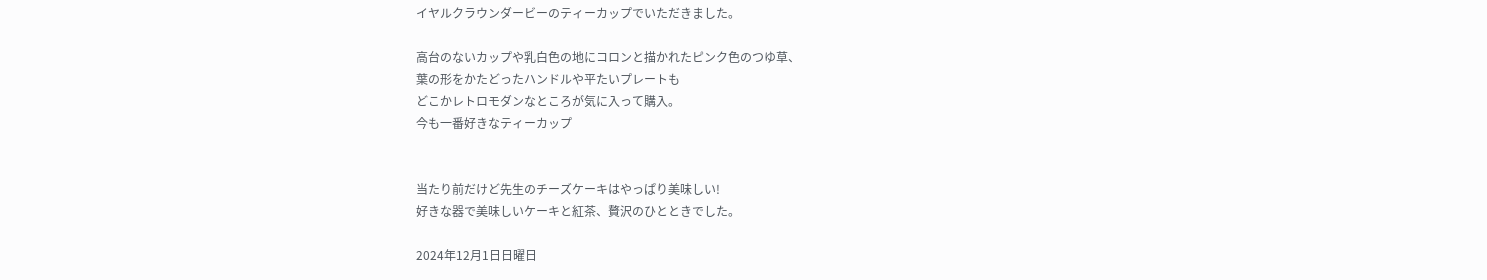イヤルクラウンダービーのティーカップでいただきました。

高台のないカップや乳白色の地にコロンと描かれたピンク色のつゆ草、
葉の形をかたどったハンドルや平たいプレートも
どこかレトロモダンなところが気に入って購入。
今も一番好きなティーカップ


当たり前だけど先生のチーズケーキはやっぱり美味しい!
好きな器で美味しいケーキと紅茶、贅沢のひとときでした。

2024年12月1日日曜日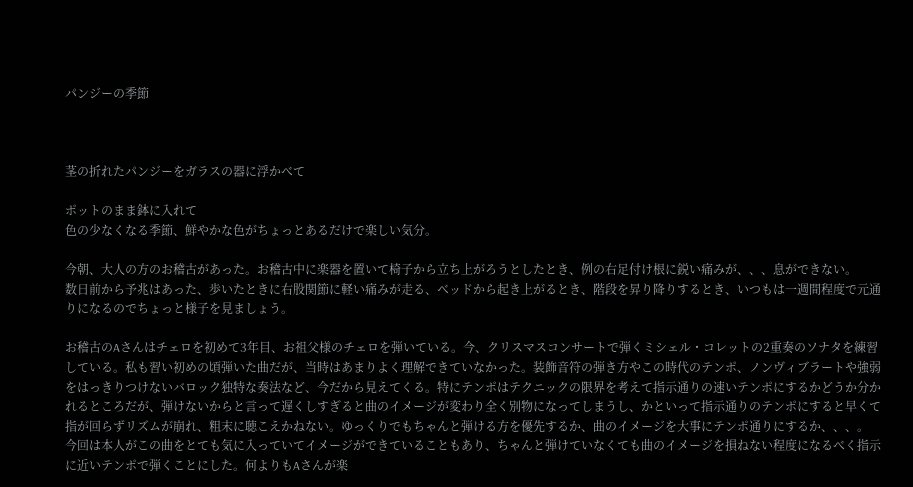パンジーの季節



茎の折れたパンジーをガラスの器に浮かべて

ポットのまま鉢に入れて
色の少なくなる季節、鮮やかな色がちょっとあるだけで楽しい気分。

今朝、大人の方のお稽古があった。お稽古中に楽器を置いて椅子から立ち上がろうとしたとき、例の右足付け根に鋭い痛みが、、、息ができない。
数日前から予兆はあった、歩いたときに右股関節に軽い痛みが走る、ベッドから起き上がるとき、階段を昇り降りするとき、いつもは一週間程度で元通りになるのでちょっと様子を見ましょう。

お稽古のAさんはチェロを初めて3年目、お祖父様のチェロを弾いている。今、クリスマスコンサートで弾くミシェル・コレットの2重奏のソナタを練習している。私も習い初めの頃弾いた曲だが、当時はあまりよく理解できていなかった。装飾音符の弾き方やこの時代のテンポ、ノンヴィブラートや強弱をはっきりつけないバロック独特な奏法など、今だから見えてくる。特にテンポはテクニックの限界を考えて指示通りの速いテンポにするかどうか分かれるところだが、弾けないからと言って遅くしすぎると曲のイメージが変わり全く別物になってしまうし、かといって指示通りのテンポにすると早くて指が回らずリズムが崩れ、粗末に聴こえかねない。ゆっくりでもちゃんと弾ける方を優先するか、曲のイメージを大事にテンポ通りにするか、、、。
今回は本人がこの曲をとても気に入っていてイメージができていることもあり、ちゃんと弾けていなくても曲のイメージを損ねない程度になるべく指示に近いテンポで弾くことにした。何よりもAさんが楽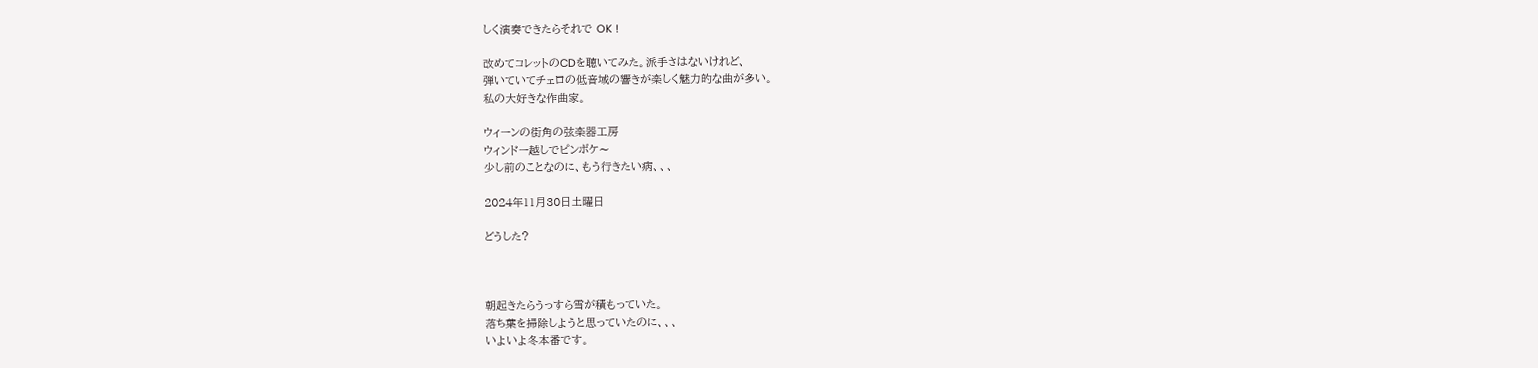しく演奏できたらそれで OK !

改めてコレットのCDを聴いてみた。派手さはないけれど、
弾いていてチェロの低音域の響きが楽しく魅力的な曲が多い。
私の大好きな作曲家。

ウィーンの街角の弦楽器工房
ウィンドー越しでピンボケ〜
少し前のことなのに、もう行きたい病、、、

2024年11月30日土曜日

どうした?



朝起きたらうっすら雪が積もっていた。
落ち葉を掃除しようと思っていたのに、、、
いよいよ冬本番です。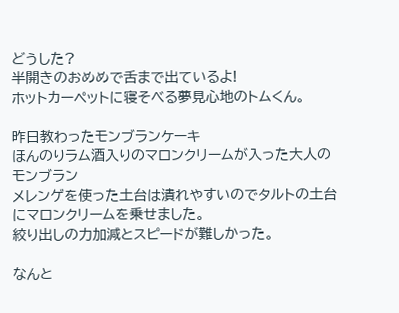どうした?
半開きのおめめで舌まで出ているよ!
ホットカーペットに寝そべる夢見心地のトムくん。

昨日教わったモンブランケーキ
ほんのりラム酒入りのマロンクリームが入った大人のモンブラン
メレンゲを使った土台は潰れやすいのでタルトの土台にマロンクリームを乗せました。
絞り出しの力加減とスピードが難しかった。

なんと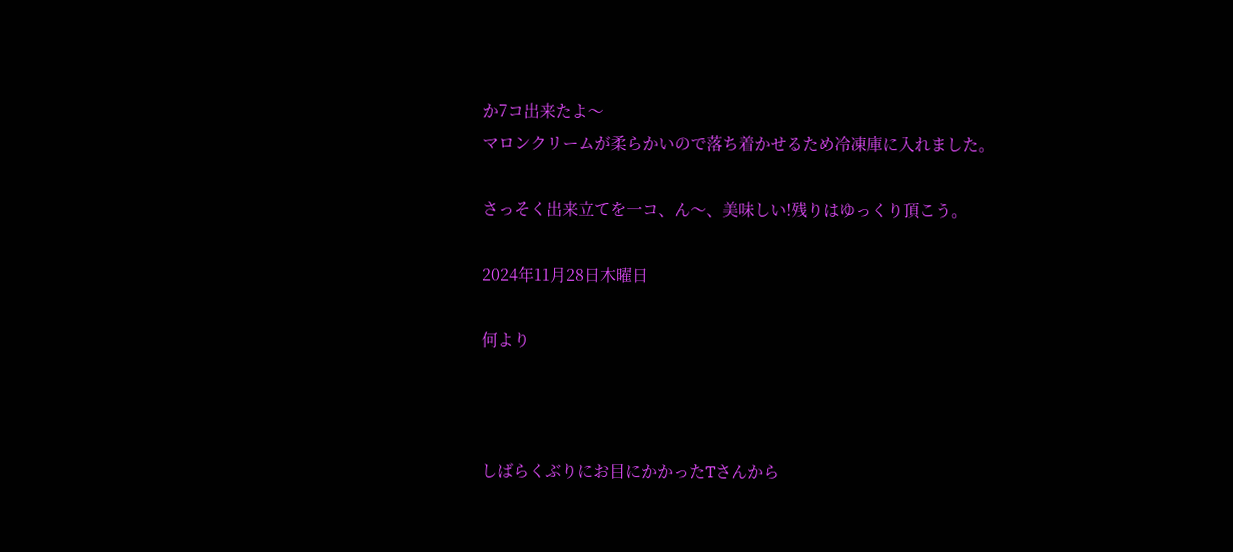か7コ出来たよ〜
マロンクリームが柔らかいので落ち着かせるため冷凍庫に入れました。

さっそく出来立てを一コ、ん〜、美味しい!残りはゆっくり頂こう。

2024年11月28日木曜日

何より



しばらくぶりにお目にかかったTさんから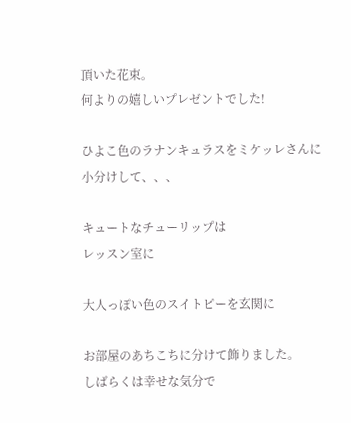頂いた花束。
何よりの嬉しいプレゼントでした!

ひよこ色のラナンキュラスをミケッレさんに
小分けして、、、

キュートなチューリップは
レッスン室に

大人っぽい色のスイトピーを玄関に

お部屋のあちこちに分けて飾りました。
しばらくは幸せな気分で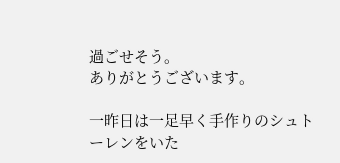過ごせそう。
ありがとうございます。

一昨日は一足早く手作りのシュトーレンをいた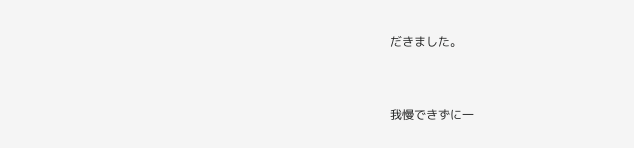だきました。


我慢できずに一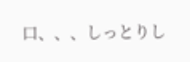口、、、しっとりし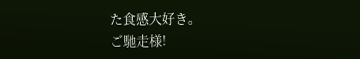た食感大好き。
ご馳走様!